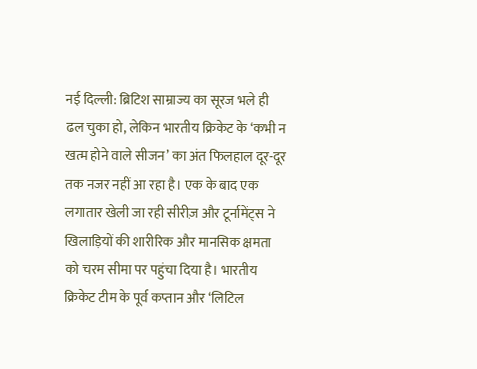नई दिल्ली: ब्रिटिश साम्राज्य का सूरज भले ही ढल चुका हो, लेकिन भारतीय क्रिकेट के ‘कभी न खत्म होने वाले सीजन’ का अंत फिलहाल दूर-दूर तक नजर नहीं आ रहा है। एक के बाद एक लगातार खेली जा रही सीरीज़ और टूर्नामेंट्स ने खिलाड़ियों की शारीरिक और मानसिक क्षमता को चरम सीमा पर पहुंचा दिया है। भारतीय क्रिकेट टीम के पूर्व कप्तान और ‘लिटिल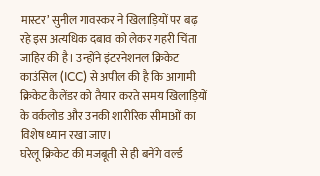मास्टर’ सुनील गावस्कर ने खिलाड़ियों पर बढ़ रहे इस अत्यधिक दबाव को लेकर गहरी चिंता जाहिर की है। उन्होंने इंटरनेशनल क्रिकेट काउंसिल (ICC) से अपील की है कि आगामी क्रिकेट कैलेंडर को तैयार करते समय खिलाड़ियों के वर्कलोड और उनकी शारीरिक सीमाओं का विशेष ध्यान रखा जाए।
घरेलू क्रिकेट की मजबूती से ही बनेंगे वर्ल्ड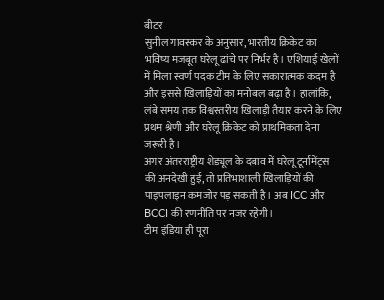बीटर
सुनील गावस्कर के अनुसार, भारतीय क्रिकेट का भविष्य मजबूत घरेलू ढांचे पर निर्भर है। एशियाई खेलों में मिला स्वर्ण पदक टीम के लिए सकारात्मक कदम है और इससे खिलाड़ियों का मनोबल बढ़ा है। हालांकि, लंबे समय तक विश्वस्तरीय खिलाड़ी तैयार करने के लिए प्रथम श्रेणी और घरेलू क्रिकेट को प्राथमिकता देना जरूरी है।
अगर अंतरराष्ट्रीय शेड्यूल के दबाव में घरेलू टूर्नामेंट्स की अनदेखी हुई, तो प्रतिभाशाली खिलाड़ियों की पाइपलाइन कमजोर पड़ सकती है। अब ICC और BCCI की रणनीति पर नजर रहेगी।
टीम इंडिया ही पूरा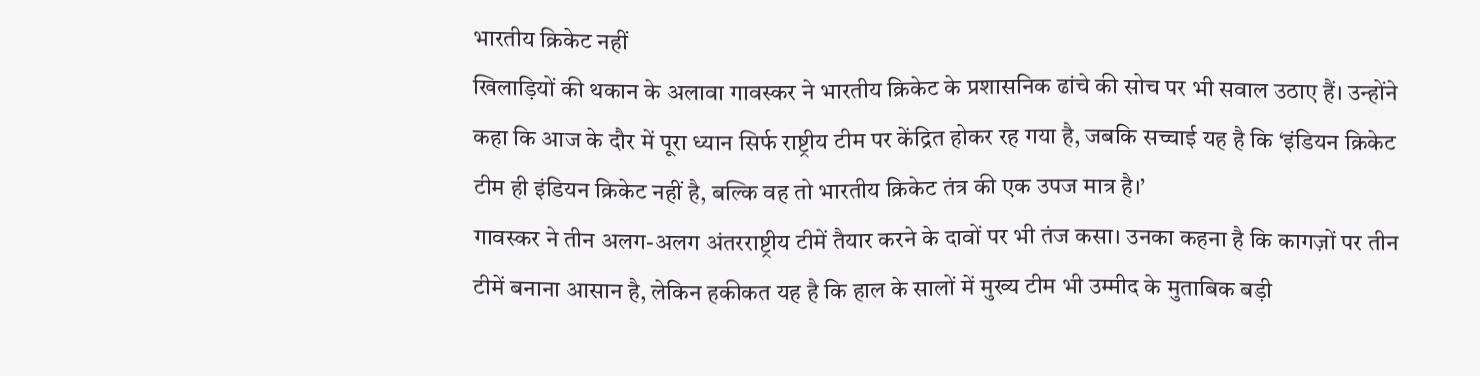भारतीय क्रिकेट नहीं
खिलाड़ियों की थकान के अलावा गावस्कर ने भारतीय क्रिकेट के प्रशासनिक ढांचे की सोच पर भी सवाल उठाए हैं। उन्होंने कहा कि आज के दौर में पूरा ध्यान सिर्फ राष्ट्रीय टीम पर केंद्रित होकर रह गया है, जबकि सच्चाई यह है कि ‘इंडियन क्रिकेट टीम ही इंडियन क्रिकेट नहीं है, बल्कि वह तो भारतीय क्रिकेट तंत्र की एक उपज मात्र है।’
गावस्कर ने तीन अलग-अलग अंतरराष्ट्रीय टीमें तैयार करने के दावों पर भी तंज कसा। उनका कहना है कि कागज़ों पर तीन टीमें बनाना आसान है, लेकिन हकीकत यह है कि हाल के सालों में मुख्य टीम भी उम्मीद के मुताबिक बड़ी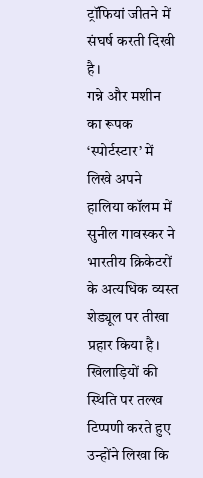ट्रॉफियां जीतने में संघर्ष करती दिखी है।
गन्ने और मशीन का रूपक
‘स्पोर्टस्टार’ में लिखे अपने हालिया कॉलम में सुनील गावस्कर ने भारतीय क्रिकेटरों के अत्यधिक व्यस्त शेड्यूल पर तीखा प्रहार किया है। खिलाड़ियों की स्थिति पर तल्ख टिप्पणी करते हुए उन्होंने लिखा कि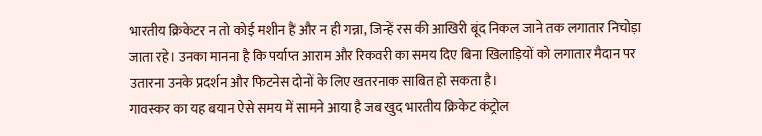भारतीय क्रिकेटर न तो कोई मशीन हैं और न ही गन्ना, जिन्हें रस की आखिरी बूंद निकल जाने तक लगातार निचोड़ा जाता रहे। उनका मानना है कि पर्याप्त आराम और रिकवरी का समय दिए बिना खिलाड़ियों को लगातार मैदान पर उतारना उनके प्रदर्शन और फिटनेस दोनों के लिए खतरनाक साबित हो सकता है।
गावस्कर का यह बयान ऐसे समय में सामने आया है जब खुद भारतीय क्रिकेट कंट्रोल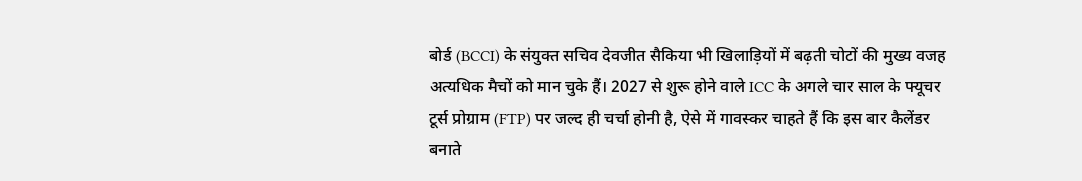बोर्ड (BCCI) के संयुक्त सचिव देवजीत सैकिया भी खिलाड़ियों में बढ़ती चोटों की मुख्य वजह अत्यधिक मैचों को मान चुके हैं। 2027 से शुरू होने वाले ICC के अगले चार साल के फ्यूचर टूर्स प्रोग्राम (FTP) पर जल्द ही चर्चा होनी है, ऐसे में गावस्कर चाहते हैं कि इस बार कैलेंडर बनाते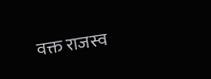वक्त राजस्व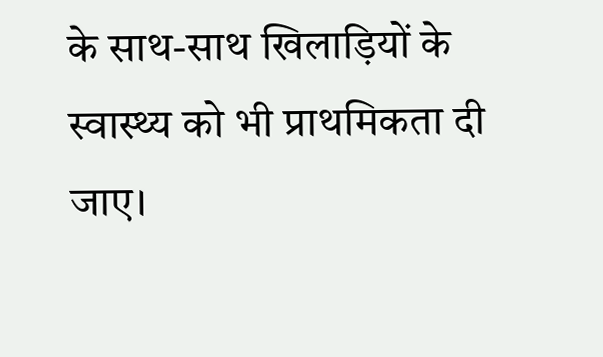के साथ-साथ खिलाड़ियों के स्वास्थ्य को भी प्राथमिकता दी जाए।